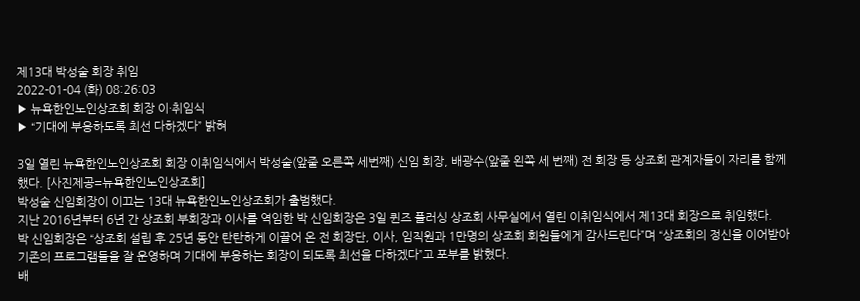제13대 박성술 회장 취임
2022-01-04 (화) 08:26:03
▶ 뉴욕한인노인상조회 회장 이·취임식
▶ “기대에 부응하도록 최선 다하겠다” 밝혀

3일 열린 뉴욕한인노인상조회 회장 이취임식에서 박성술(앞줄 오른쪽 세번째) 신임 회장, 배광수(앞줄 왼쪽 세 번째) 전 회장 등 상조회 관계자들이 자리를 함께했다. [사진제공=뉴욕한인노인상조회]
박성술 신임회장이 이끄는 13대 뉴욕한인노인상조회가 출범했다.
지난 2016년부터 6년 간 상조회 부회장과 이사를 역임한 박 신임회장은 3일 퀸즈 플러싱 상조회 사무실에서 열린 이취임식에서 제13대 회장으로 취임했다.
박 신임회장은 “상조회 설립 후 25년 동안 탄탄하게 이끌어 온 전 회장단, 이사, 임직원과 1만명의 상조회 회원들에게 감사드린다”며 “상조회의 정신을 이어받아 기존의 프로그램들을 잘 운영하며 기대에 부응하는 회장이 되도록 최선을 다하겠다”고 포부를 밝혔다.
배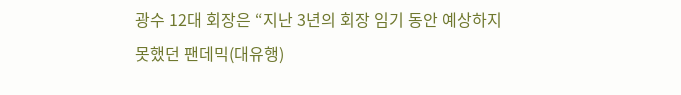광수 12대 회장은 “지난 3년의 회장 임기 동안 예상하지 못했던 팬데믹(대유행)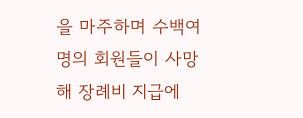을 마주하며 수백여명의 회원들이 사망해 장례비 지급에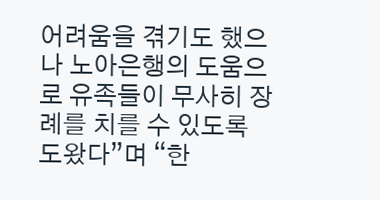어려움을 겪기도 했으나 노아은행의 도움으로 유족들이 무사히 장례를 치를 수 있도록 도왔다”며 “한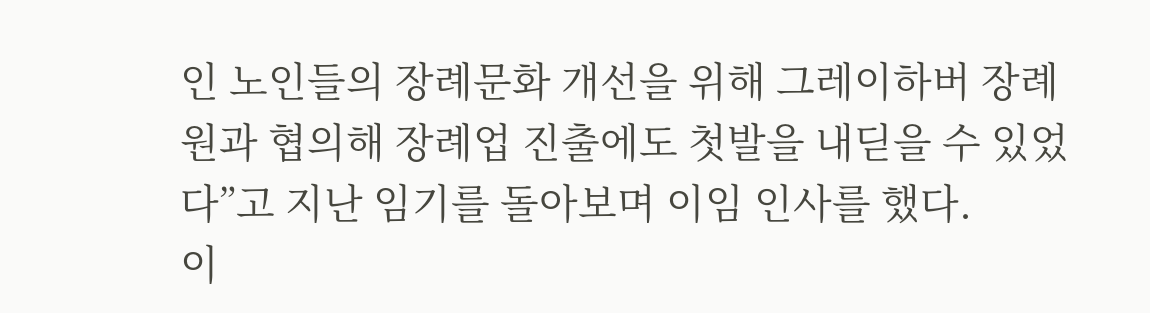인 노인들의 장례문화 개선을 위해 그레이하버 장례원과 협의해 장례업 진출에도 첫발을 내딛을 수 있었다”고 지난 임기를 돌아보며 이임 인사를 했다.
이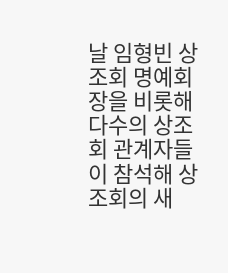날 임형빈 상조회 명예회장을 비롯해 다수의 상조회 관계자들이 참석해 상조회의 새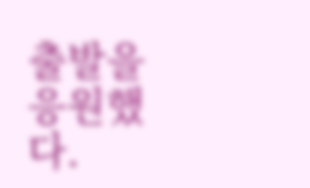출발을 응원했다.